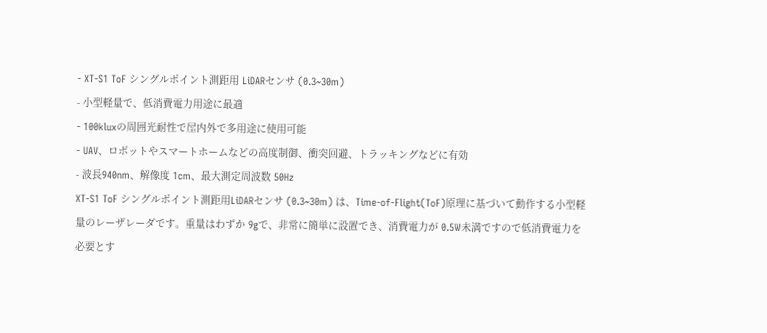- XT-S1 ToF シングルポイント測距用 LiDARセンサ (0.3~30m)
- 小型軽量で、低消費電力用途に最適
- 100kluxの周囲光耐性で屋内外で多用途に使用可能
- UAV、ロボットやスマートホームなどの高度制御、衝突回避、トラッキングなどに有効
- 波長940nm、解像度 1cm、最大測定周波数 50Hz
XT-S1 ToF シングルポイント測距用LiDARセンサ (0.3~30m) は、Time-of-Flight(ToF)原理に基づいて動作する小型軽量のレーザレーダです。重量はわずか 9gで、非常に簡単に設置でき、消費電力が 0.5W未満ですので低消費電力を必要とす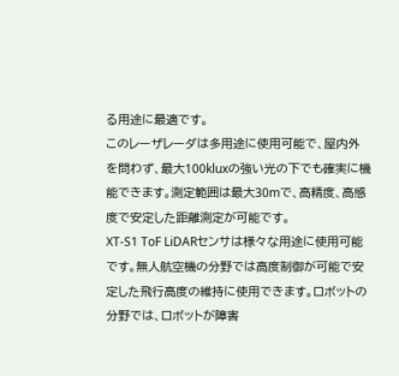る用途に最適です。
このレーザレーダは多用途に使用可能で、屋内外を問わず、最大100kluxの強い光の下でも確実に機能できます。測定範囲は最大30mで、高精度、高感度で安定した距離測定が可能です。
XT-S1 ToF LiDARセンサは様々な用途に使用可能です。無人航空機の分野では高度制御が可能で安定した飛行高度の維持に使用できます。ロボットの分野では、ロボットが障害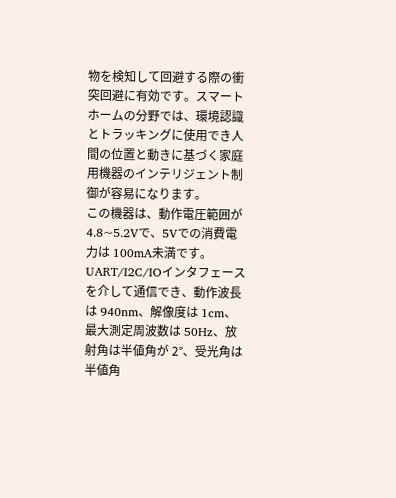物を検知して回避する際の衝突回避に有効です。スマートホームの分野では、環境認識とトラッキングに使用でき人間の位置と動きに基づく家庭用機器のインテリジェント制御が容易になります。
この機器は、動作電圧範囲が 4.8~5.2Vで、5Vでの消費電力は 100mA未満です。UART/I2C/IOインタフェースを介して通信でき、動作波長は 940nm、解像度は 1cm、最大測定周波数は 50Hz、放射角は半値角が 2°、受光角は半値角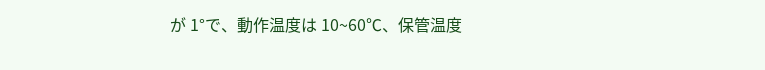が 1°で、動作温度は 10~60℃、保管温度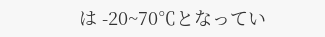は -20~70℃となってい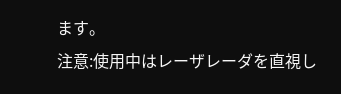ます。
注意:使用中はレーザレーダを直視し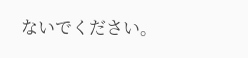ないでください。